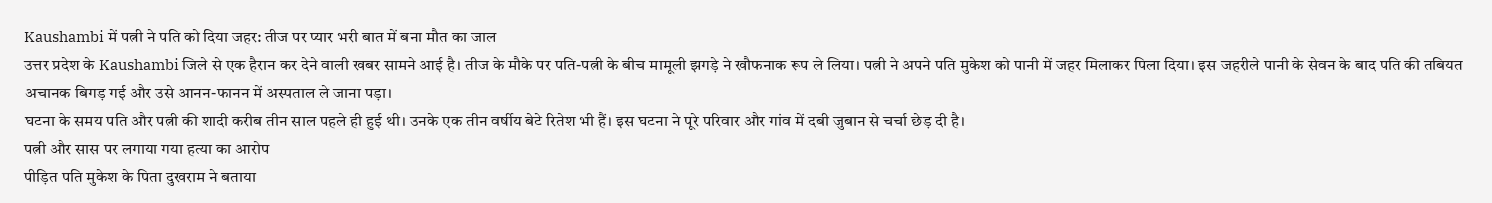Kaushambi में पत्नी ने पति को दिया जहर: तीज पर प्यार भरी बात में बना मौत का जाल
उत्तर प्रदेश के Kaushambi जिले से एक हैरान कर देने वाली खबर सामने आई है। तीज के मौके पर पति-पत्नी के बीच मामूली झगड़े ने खौफनाक रूप ले लिया। पत्नी ने अपने पति मुकेश को पानी में जहर मिलाकर पिला दिया। इस जहरीले पानी के सेवन के बाद पति की तबियत अचानक बिगड़ गई और उसे आनन-फानन में अस्पताल ले जाना पड़ा।
घटना के समय पति और पत्नी की शादी करीब तीन साल पहले ही हुई थी। उनके एक तीन वर्षीय बेटे रितेश भी हैं। इस घटना ने पूरे परिवार और गांव में दबी जुबान से चर्चा छेड़ दी है।
पत्नी और सास पर लगाया गया हत्या का आरोप
पीड़ित पति मुकेश के पिता दुखराम ने बताया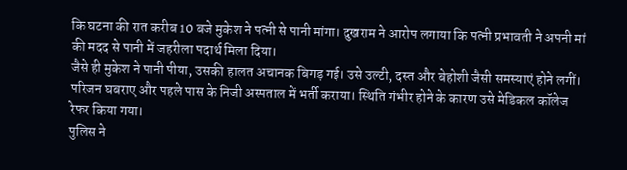कि घटना की रात करीब 10 बजे मुकेश ने पत्नी से पानी मांगा। दुखराम ने आरोप लगाया कि पत्नी प्रभावती ने अपनी मां की मदद से पानी में जहरीला पदार्थ मिला दिया।
जैसे ही मुकेश ने पानी पीया, उसकी हालत अचानक बिगड़ गई। उसे उल्टी, दस्त और बेहोशी जैसी समस्याएं होने लगीं। परिजन घबराए और पहले पास के निजी अस्पताल में भर्ती कराया। स्थिति गंभीर होने के कारण उसे मेडिकल कॉलेज रेफर किया गया।
पुलिस ने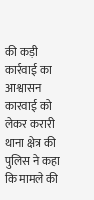की कड़ी कार्रवाई का आश्वासन
कारवाई को लेकर करारी थाना क्षेत्र की पुलिस ने कहा कि मामले की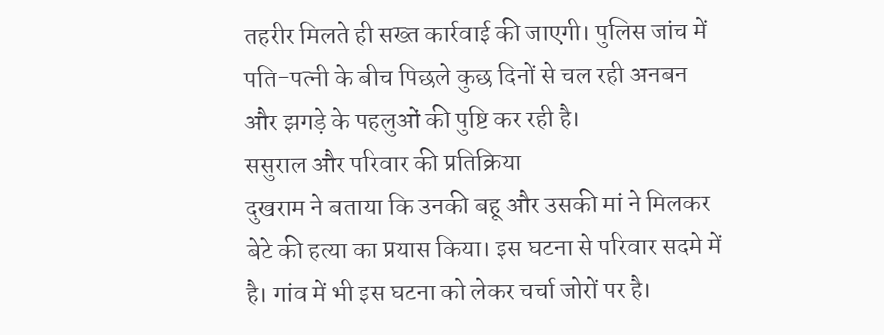तहरीर मिलते ही सख्त कार्रवाई की जाएगी। पुलिस जांच में पति-पत्नी के बीच पिछले कुछ दिनों से चल रही अनबन और झगड़े के पहलुओं की पुष्टि कर रही है।
ससुराल और परिवार की प्रतिक्रिया
दुखराम ने बताया कि उनकी बहू और उसकी मां ने मिलकर बेटे की हत्या का प्रयास किया। इस घटना से परिवार सदमे में है। गांव में भी इस घटना को लेकर चर्चा जोरों पर है।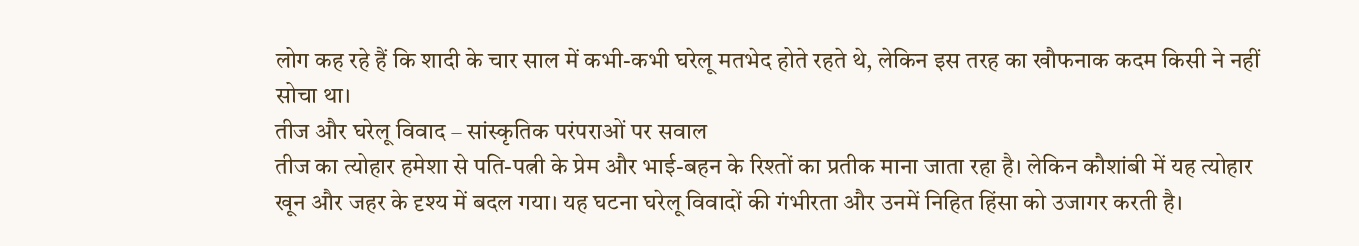लोग कह रहे हैं कि शादी के चार साल में कभी-कभी घरेलू मतभेद होते रहते थे, लेकिन इस तरह का खौफनाक कदम किसी ने नहीं सोचा था।
तीज और घरेलू विवाद – सांस्कृतिक परंपराओं पर सवाल
तीज का त्योहार हमेशा से पति-पत्नी के प्रेम और भाई-बहन के रिश्तों का प्रतीक माना जाता रहा है। लेकिन कौशांबी में यह त्योहार खून और जहर के दृश्य में बदल गया। यह घटना घरेलू विवादों की गंभीरता और उनमें निहित हिंसा को उजागर करती है।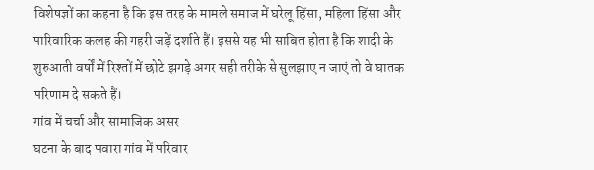विशेषज्ञों का कहना है कि इस तरह के मामले समाज में घरेलू हिंसा, महिला हिंसा और पारिवारिक कलह की गहरी जड़ें दर्शाते हैं। इससे यह भी साबित होता है कि शादी के शुरुआती वर्षों में रिश्तों में छोटे झगड़े अगर सही तरीके से सुलझाए न जाएं तो वे घातक परिणाम दे सकते हैं।
गांव में चर्चा और सामाजिक असर
घटना के बाद पवारा गांव में परिवार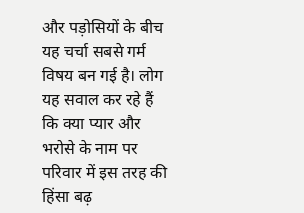और पड़ोसियों के बीच यह चर्चा सबसे गर्म विषय बन गई है। लोग यह सवाल कर रहे हैं कि क्या प्यार और भरोसे के नाम पर परिवार में इस तरह की हिंसा बढ़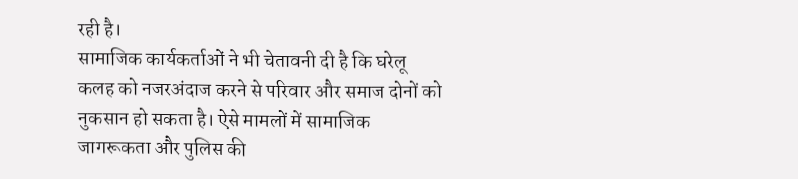रही है।
सामाजिक कार्यकर्ताओं ने भी चेतावनी दी है कि घरेलू कलह को नजरअंदाज करने से परिवार और समाज दोनों को नुकसान हो सकता है। ऐसे मामलों में सामाजिक जागरूकता और पुलिस की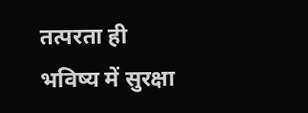तत्परता ही भविष्य में सुरक्षा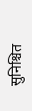सुनिश्चित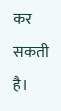कर सकती है।